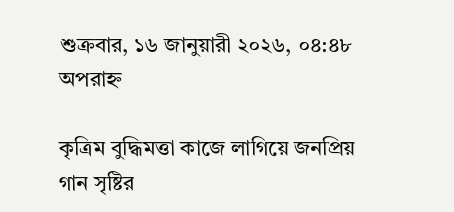শুক্রবার, ১৬ জানুয়ারী ২০২৬, ০৪:৪৮ অপরাহ্ন

কৃত্রিম বুদ্ধিমত্তা কাজে লাগিয়ে জনপ্রিয় গান সৃষ্টির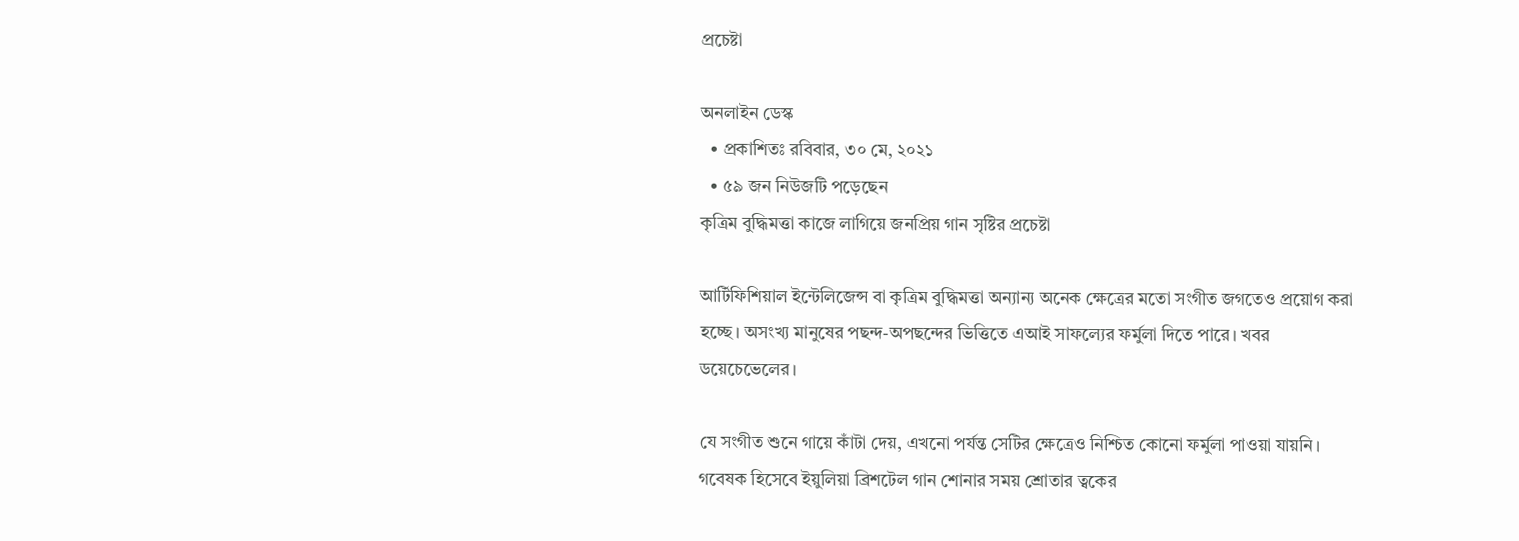প্রচেষ্টা

অনলাইন ডেস্ক
  • প্রকাশিতঃ রবিবার, ৩০ মে, ২০২১
  • ৫৯ জন নিউজটি পড়েছেন
কৃত্রিম বুদ্ধিমত্তা কাজে লাগিয়ে জনপ্রিয় গান সৃষ্টির প্রচেষ্টা

আর্টিফিশিয়াল ইন্টেলিজেন্স বা কৃত্রিম বুদ্ধিমত্তা অন্যান্য অনেক ক্ষেত্রের মতো সংগীত জগতেও প্রয়োগ করা হচ্ছে। অসংখ্য মানুষের পছন্দ-অপছন্দের ভিত্তিতে এআই সাফল্যের ফর্মুলা দিতে পারে। খবর ডয়েচেভেলের।

যে সংগীত শুনে গায়ে কাঁটা দেয়, এখনো পর্যন্ত সেটির ক্ষেত্রেও নিশ্চিত কোনো ফর্মুলা পাওয়া যায়নি। গবেষক হিসেবে ইয়ুলিয়া ব্রিশটেল গান শোনার সময় শ্রোতার ত্বকের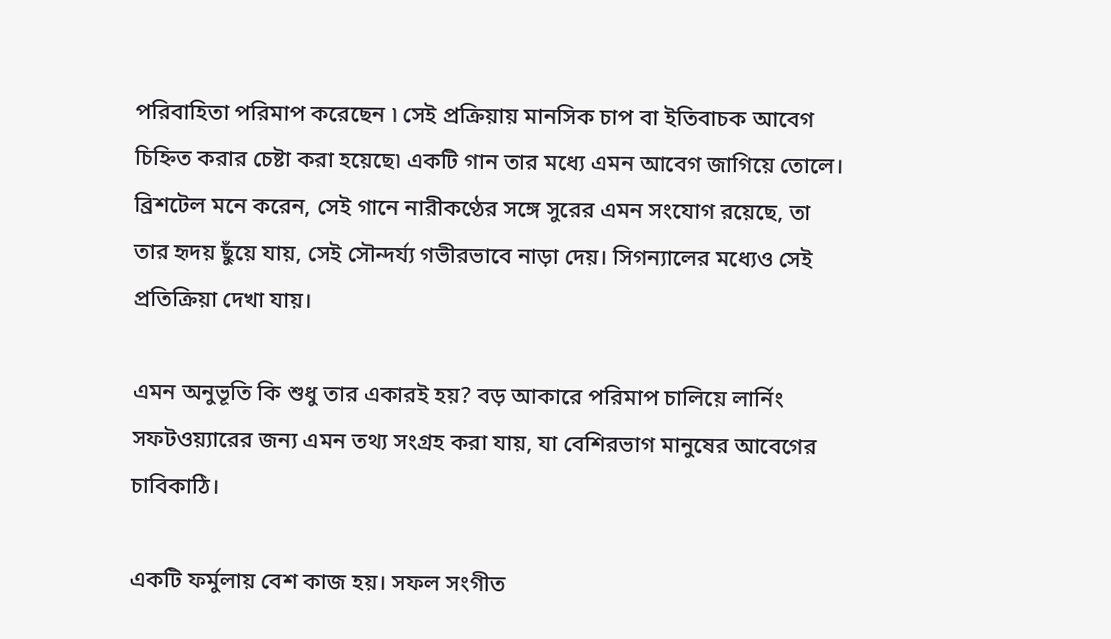পরিবাহিতা পরিমাপ করেছেন ৷ সেই প্রক্রিয়ায় মানসিক চাপ বা ইতিবাচক আবেগ চিহ্নিত করার চেষ্টা করা হয়েছে৷ একটি গান তার মধ্যে এমন আবেগ জাগিয়ে তোলে। ব্রিশটেল মনে করেন, সেই গানে নারীকণ্ঠের সঙ্গে সুরের এমন সংযোগ রয়েছে, তা তার হৃদয় ছুঁয়ে যায়, সেই সৌন্দর্য্য গভীরভাবে নাড়া দেয়। সিগন্যালের মধ্যেও সেই প্রতিক্রিয়া দেখা যায়।

এমন অনুভূতি কি শুধু তার একারই হয়? বড় আকারে পরিমাপ চালিয়ে লার্নিং সফটওয়্যারের জন্য এমন তথ্য সংগ্রহ করা যায়, যা বেশিরভাগ মানুষের আবেগের চাবিকাঠি।

একটি ফর্মুলায় বেশ কাজ হয়। সফল সংগীত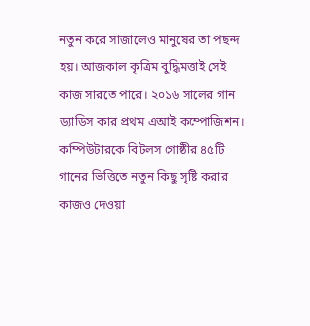নতুন করে সাজালেও মানুষের তা পছন্দ হয়। আজকাল কৃত্রিম বুদ্ধিমত্তাই সেই কাজ সারতে পারে। ২০১৬ সালের গান ড্যাডিস কার প্রথম এআই কম্পোজিশন। কম্পিউটারকে বিটলস গোষ্ঠীর ৪৫টি গানের ভিত্তিতে নতুন কিছু সৃষ্টি করার কাজও দেওয়া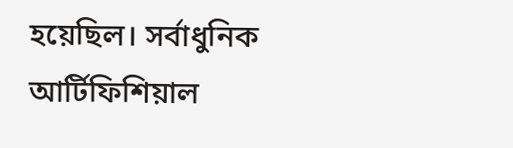হয়েছিল। সর্বাধুনিক আর্টিফিশিয়াল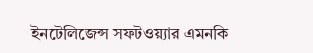ইনটেলিজেন্স সফটওয়্যার এমনকি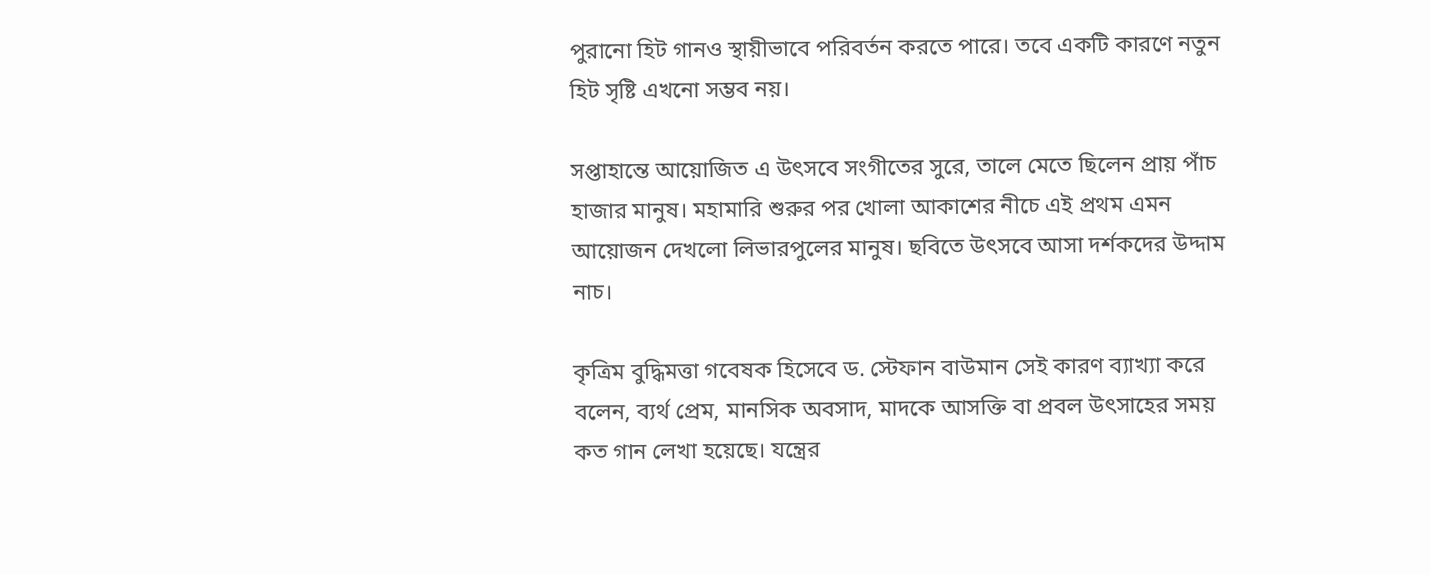পুরানো হিট গানও স্থায়ীভাবে পরিবর্তন করতে পারে। তবে একটি কারণে নতুন হিট সৃষ্টি এখনো সম্ভব নয়।

সপ্তাহান্তে আয়োজিত এ উৎসবে সংগীতের সুরে, তালে মেতে ছিলেন প্রায় পাঁচ হাজার মানুষ। মহামারি শুরুর পর খোলা আকাশের নীচে এই প্রথম এমন আয়োজন দেখলো লিভারপুলের মানুষ। ছবিতে উৎসবে আসা দর্শকদের উদ্দাম নাচ।

কৃত্রিম বুদ্ধিমত্তা গবেষক হিসেবে ড. স্টেফান বাউমান সেই কারণ ব্যাখ্যা করে বলেন, ব্যর্থ প্রেম, মানসিক অবসাদ, মাদকে আসক্তি বা প্রবল উৎসাহের সময় কত গান লেখা হয়েছে। যন্ত্রের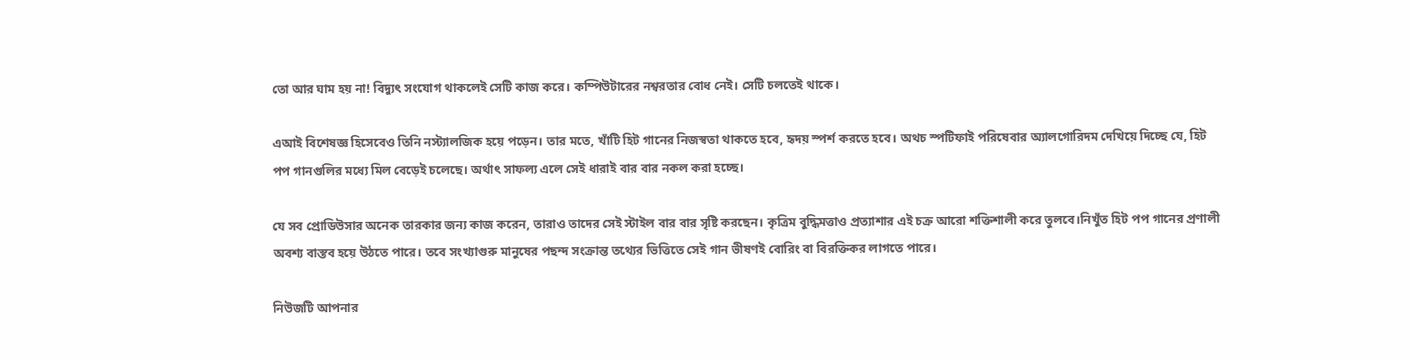তো আর ঘাম হয় না! বিদ্যুৎ সংযোগ থাকলেই সেটি কাজ করে। কম্পিউটারের নশ্বরতার বোধ নেই। সেটি চলতেই থাকে।

এআই বিশেষজ্ঞ হিসেবেও তিনি নস্ট্যালজিক হয়ে পড়েন। তার মতে, খাঁটি হিট গানের নিজস্বতা থাকতে হবে, হৃদয় স্পর্শ করতে হবে। অথচ স্পটিফাই পরিষেবার অ্যালগোরিদম দেখিয়ে দিচ্ছে যে, হিট পপ গানগুলির মধ্যে মিল বেড়েই চলেছে। অর্থাৎ সাফল্য এলে সেই ধারাই বার বার নকল করা হচ্ছে।

যে সব প্রোডিউসার অনেক তারকার জন্য কাজ করেন, তারাও তাদের সেই স্টাইল বার বার সৃষ্টি করছেন। কৃত্রিম বুদ্ধিমত্তাও প্রত্যাশার এই চক্র আরো শক্তিশালী করে তুলবে।নিখুঁত হিট পপ গানের প্রণালী অবশ্য বাস্তব হয়ে উঠতে পারে। তবে সংখ্যাগুরু মানুষের পছন্দ সংক্রান্ত তথ্যের ভিত্তিতে সেই গান ভীষণই বোরিং বা বিরক্তিকর লাগতে পারে।

নিউজটি আপনার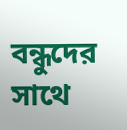বন্ধুদের সাথে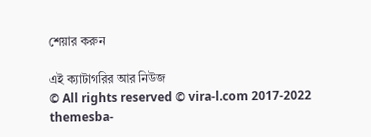শেয়ার করুন

এই ক্যাটাগরির আর নিউজ
© All rights reserved © vira-l.com 2017-2022
themesba-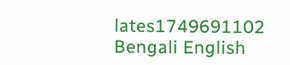lates1749691102
Bengali English